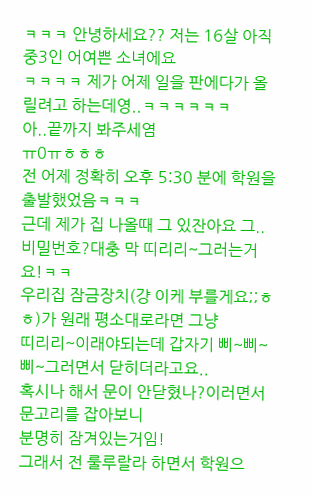ㅋㅋㅋ 안녕하세요?? 저는 16살 아직 중3인 어여쁜 소녀에요
ㅋㅋㅋㅋ 제가 어제 일을 판에다가 올릴려고 하는데영..ㅋㅋㅋㅋㅋㅋ
아..끝까지 봐주세염
ㅠ0ㅠㅎㅎㅎ
전 어제 정확히 오후 5:30 분에 학원을 출발했었음ㅋㅋㅋ
근데 제가 집 나올때 그 있잔아요 그..비밀번호?대충 막 띠리리~그러는거요!ㅋㅋ
우리집 잠금장치(걍 이케 부를게요;;ㅎㅎ)가 원래 평소대로라면 그냥
띠리리~이래야되는데 갑자기 삐~삐~삐~그러면서 닫히더라고요..
혹시나 해서 문이 안닫혔나?이러면서 문고리를 잡아보니
분명히 잠겨있는거임!
그래서 전 룰루랄라 하면서 학원으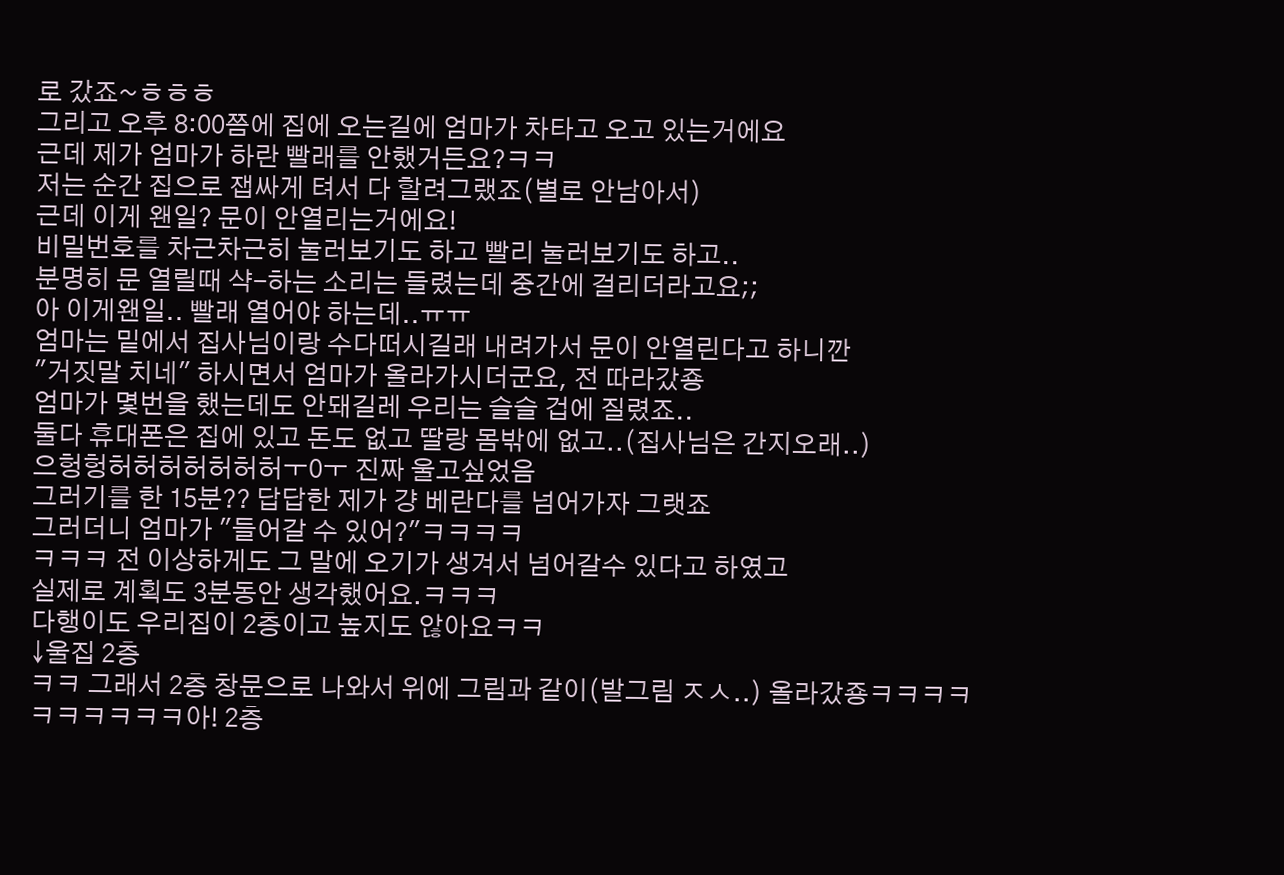로 갔죠~ㅎㅎㅎ
그리고 오후 8:00쯤에 집에 오는길에 엄마가 차타고 오고 있는거에요
근데 제가 엄마가 하란 빨래를 안했거든요?ㅋㅋ
저는 순간 집으로 잽싸게 텨서 다 할려그랬죠(별로 안남아서)
근데 이게 왠일? 문이 안열리는거에요!
비밀번호를 차근차근히 눌러보기도 하고 빨리 눌러보기도 하고..
분명히 문 열릴때 샥-하는 소리는 들렸는데 중간에 걸리더라고요;;
아 이게왠일.. 빨래 열어야 하는데..ㅠㅠ
엄마는 밑에서 집사님이랑 수다떠시길래 내려가서 문이 안열린다고 하니깐
"거짓말 치네" 하시면서 엄마가 올라가시더군요, 전 따라갔죵
엄마가 몇번을 했는데도 안돼길레 우리는 슬슬 겁에 질렸죠..
둘다 휴대폰은 집에 있고 돈도 없고 딸랑 몸밖에 없고..(집사님은 간지오래..)
으헝헝허허허허허허허ㅜ0ㅜ 진짜 울고싶었음
그러기를 한 15분?? 답답한 제가 걍 베란다를 넘어가자 그랫죠
그러더니 엄마가 "들어갈 수 있어?"ㅋㅋㅋㅋ
ㅋㅋㅋ 전 이상하게도 그 말에 오기가 생겨서 넘어갈수 있다고 하였고
실제로 계획도 3분동안 생각했어요.ㅋㅋㅋ
다행이도 우리집이 2층이고 높지도 않아요ㅋㅋ
↓울집 2층
ㅋㅋ 그래서 2층 창문으로 나와서 위에 그림과 같이(발그림 ㅈㅅ..) 올라갔죵ㅋㅋㅋㅋ
ㅋㅋㅋㅋㅋㅋ아! 2층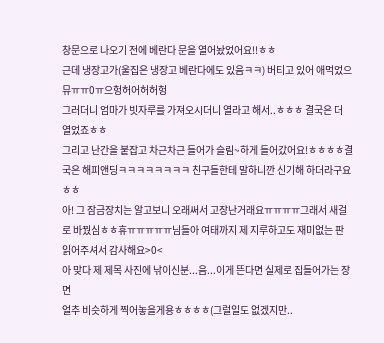창문으로 나오기 전에 베란다 문을 열어놨었어요!!ㅎㅎ
근데 냉장고가(울집은 냉장고 베란다에도 있음ㅋㅋ) 버티고 있어 애먹었으뮤ㅠㅠ0ㅠ으헝허어허허헝
그러더니 엄마가 빗자루를 가져오시더니 열라고 해서..ㅎㅎㅎ 결국은 더 열었죠ㅎㅎ
그리고 난간을 붙잡고 차근차근 들어가 슬림~하게 들어갔어요!ㅎㅎㅎㅎ결국은 해피앤딩ㅋㅋㅋㅋㅋㅋㅋㅋ 친구들한테 말하니깐 신기해 하더라구요ㅎㅎ
아! 그 잠금장치는 알고보니 오래써서 고장난거래요ㅠㅠㅠㅠ그래서 새걸로 바꿨심ㅎㅎ휴ㅠㅠㅠㅠㅠ님들아 여태까지 제 지루하고도 재미없는 판 읽어주셔서 감사해요>0<
아 맞다 제 제목 사진에 낚이신분...음...이게 뜬다면 실제로 집들어가는 장면
얼추 비슷하게 찍어놓을게용ㅎㅎㅎㅎ(그럴일도 없겠지만..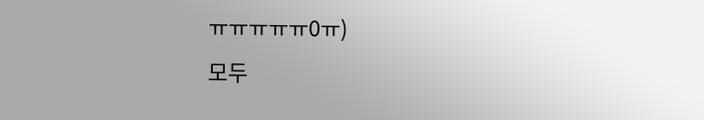ㅠㅠㅠㅠㅠ0ㅠ)
모두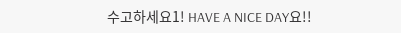수고하세요1! HAVE A NICE DAY요!!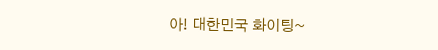아! 대한민국 화이팅~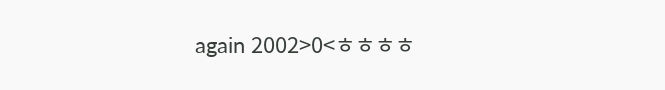again 2002>0<ㅎㅎㅎㅎ